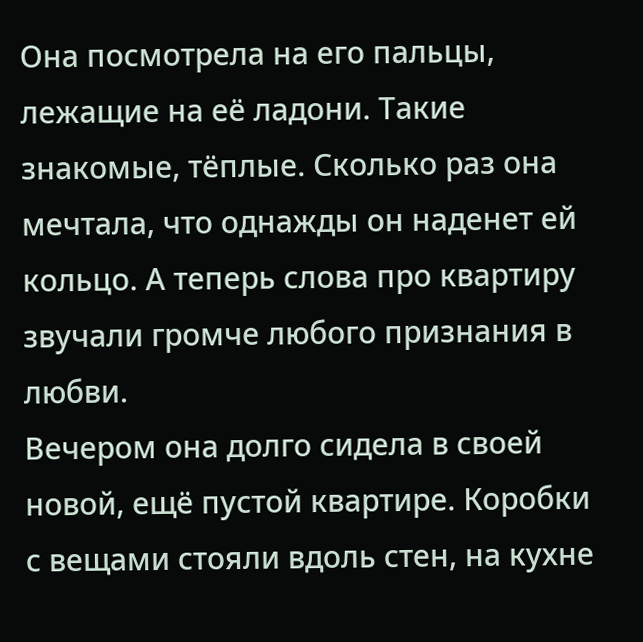Она посмотрела на его пальцы, лежащие на её ладони. Такие знакомые, тёплые. Сколько раз она мечтала, что однажды он наденет ей кольцо. А теперь слова про квартиру звучали громче любого признания в любви.
Вечером она долго сидела в своей новой, ещё пустой квартире. Коробки с вещами стояли вдоль стен, на кухне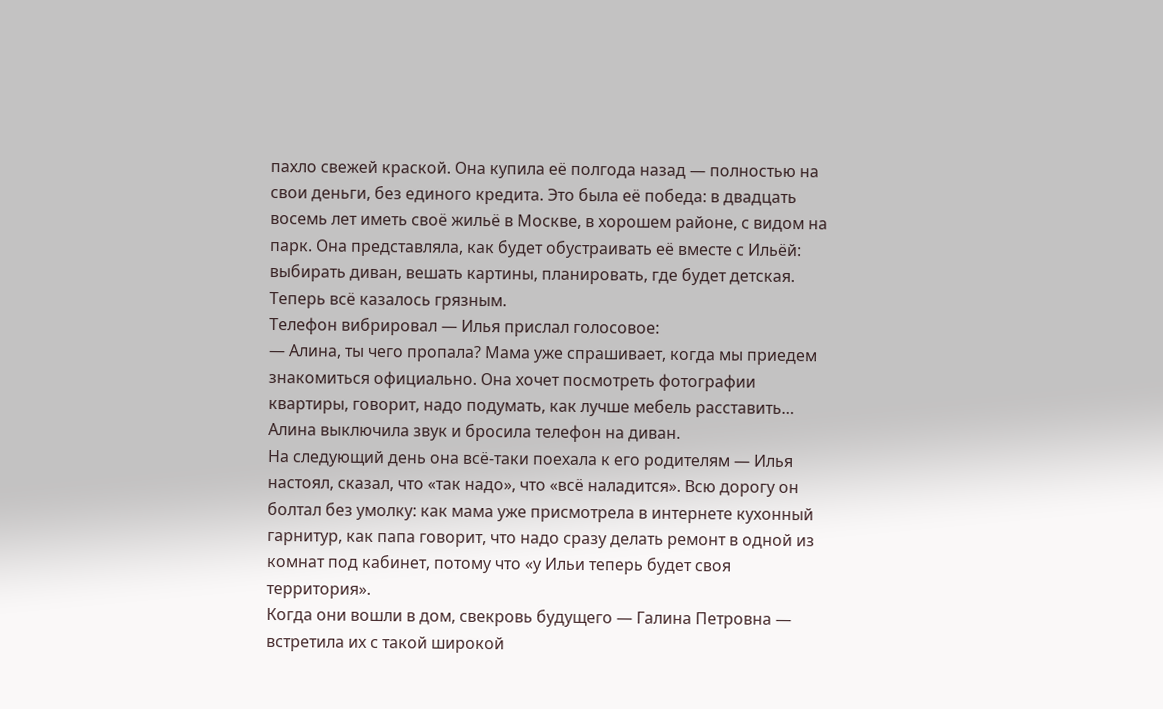пахло свежей краской. Она купила её полгода назад — полностью на свои деньги, без единого кредита. Это была её победа: в двадцать восемь лет иметь своё жильё в Москве, в хорошем районе, с видом на парк. Она представляла, как будет обустраивать её вместе с Ильёй: выбирать диван, вешать картины, планировать, где будет детская.
Теперь всё казалось грязным.
Телефон вибрировал — Илья прислал голосовое:
— Алина, ты чего пропала? Мама уже спрашивает, когда мы приедем знакомиться официально. Она хочет посмотреть фотографии квартиры, говорит, надо подумать, как лучше мебель расставить…
Алина выключила звук и бросила телефон на диван.
На следующий день она всё-таки поехала к его родителям — Илья настоял, сказал, что «так надо», что «всё наладится». Всю дорогу он болтал без умолку: как мама уже присмотрела в интернете кухонный гарнитур, как папа говорит, что надо сразу делать ремонт в одной из комнат под кабинет, потому что «у Ильи теперь будет своя территория».
Когда они вошли в дом, свекровь будущего — Галина Петровна — встретила их с такой широкой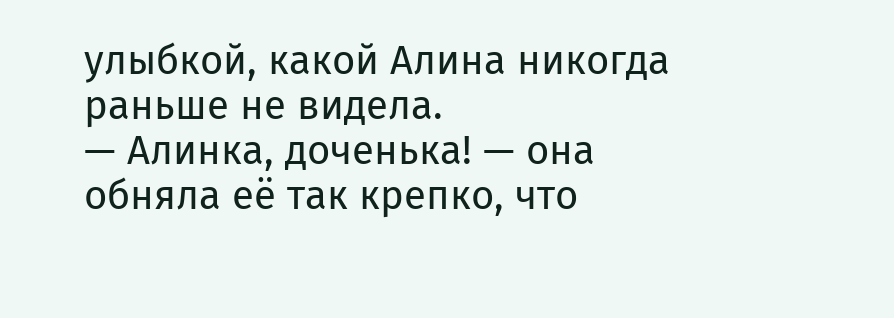улыбкой, какой Алина никогда раньше не видела.
— Алинка, доченька! — она обняла её так крепко, что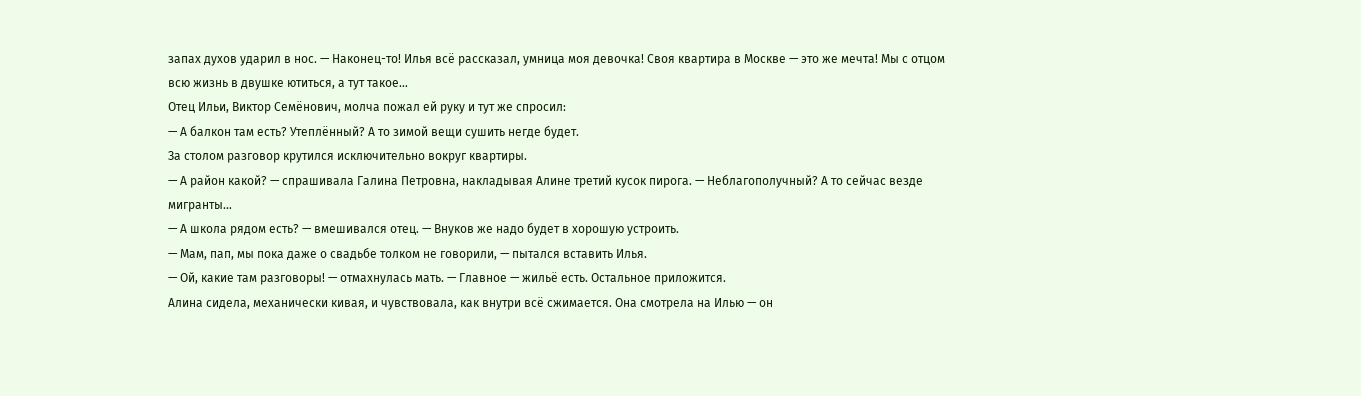запах духов ударил в нос. — Наконец-то! Илья всё рассказал, умница моя девочка! Своя квартира в Москве — это же мечта! Мы с отцом всю жизнь в двушке ютиться, а тут такое…
Отец Ильи, Виктор Семёнович, молча пожал ей руку и тут же спросил:
— А балкон там есть? Утеплённый? А то зимой вещи сушить негде будет.
За столом разговор крутился исключительно вокруг квартиры.
— А район какой? — спрашивала Галина Петровна, накладывая Алине третий кусок пирога. — Неблагополучный? А то сейчас везде мигранты…
— А школа рядом есть? — вмешивался отец. — Внуков же надо будет в хорошую устроить.
— Мам, пап, мы пока даже о свадьбе толком не говорили, — пытался вставить Илья.
— Ой, какие там разговоры! — отмахнулась мать. — Главное — жильё есть. Остальное приложится.
Алина сидела, механически кивая, и чувствовала, как внутри всё сжимается. Она смотрела на Илью — он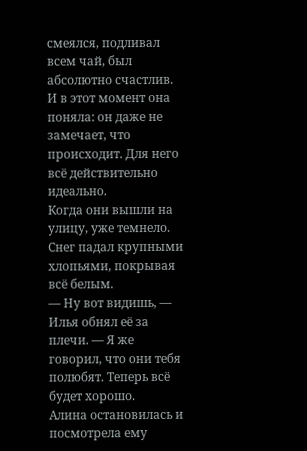смеялся, подливал всем чай, был абсолютно счастлив. И в этот момент она поняла: он даже не замечает, что происходит. Для него всё действительно идеально.
Когда они вышли на улицу, уже темнело. Снег падал крупными хлопьями, покрывая всё белым.
— Ну вот видишь, — Илья обнял её за плечи. — Я же говорил, что они тебя полюбят. Теперь всё будет хорошо.
Алина остановилась и посмотрела ему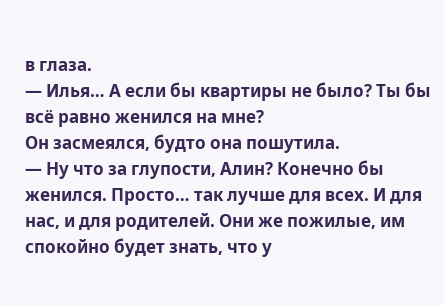в глаза.
— Илья… А если бы квартиры не было? Ты бы всё равно женился на мне?
Он засмеялся, будто она пошутила.
— Ну что за глупости, Алин? Конечно бы женился. Просто… так лучше для всех. И для нас, и для родителей. Они же пожилые, им спокойно будет знать, что у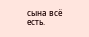сына всё есть.